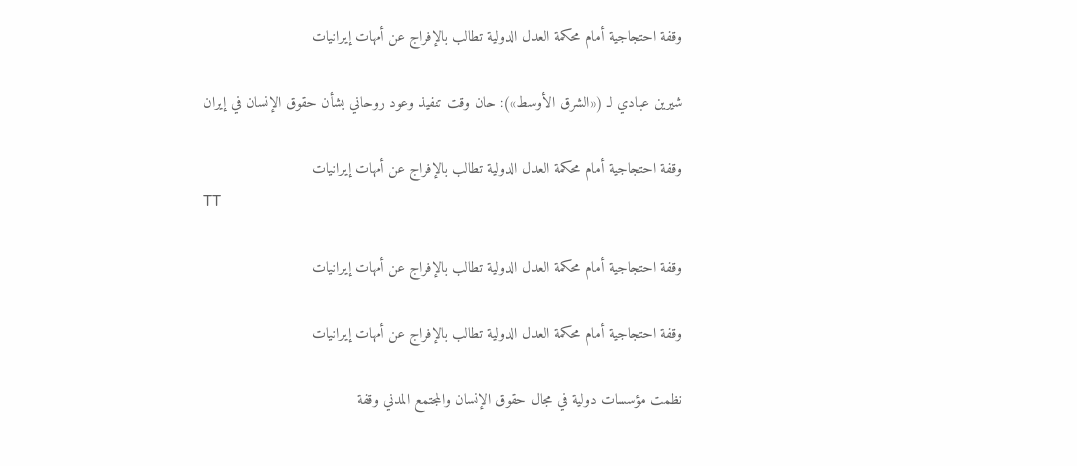وقفة احتجاجية أمام محكمة العدل الدولية تطالب بالإفراج عن أمهات إيرانيات

شيرين عبادي لـ («الشرق الأوسط»): حان وقت تنفيذ وعود روحاني بشأن حقوق الإنسان في إيران

وقفة احتجاجية أمام محكمة العدل الدولية تطالب بالإفراج عن أمهات إيرانيات
TT

وقفة احتجاجية أمام محكمة العدل الدولية تطالب بالإفراج عن أمهات إيرانيات

وقفة احتجاجية أمام محكمة العدل الدولية تطالب بالإفراج عن أمهات إيرانيات

نظمت مؤسسات دولية في مجال حقوق الإنسان والمجتمع المدني وقفة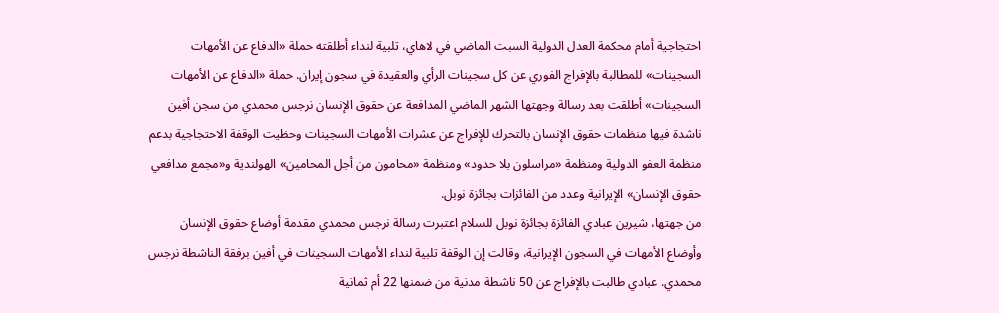احتجاجية أمام محكمة العدل الدولية السبت الماضي في لاهاي، تلبية لنداء أطلقته حملة «الدفاع عن الأمهات السجينات» للمطالبة بالإفراج الفوري عن كل سجينات الرأي والعقيدة في سجون إيران. حملة «الدفاع عن الأمهات السجينات» أطلقت بعد رسالة وجهتها الشهر الماضي المدافعة عن حقوق الإنسان نرجس محمدي من سجن أفين ناشدة فيها منظمات حقوق الإنسان بالتحرك للإفراج عن عشرات الأمهات السجينات وحظيت الوقفة الاحتجاجية بدعم منظمة العفو الدولية ومنظمة «مراسلون بلا حدود» ومنظمة «محامون من أجل المحامين» الهولندية و«مجمع مدافعي حقوق الإنسان» الإيرانية وعدد من الفائزات بجائزة نوبل.
من جهتها، شيرين عبادي الفائزة بجائزة نوبل للسلام اعتبرت رسالة نرجس محمدي مقدمة أوضاع حقوق الإنسان وأوضاع الأمهات في السجون الإيرانية، وقالت إن الوقفة تلبية لنداء الأمهات السجينات في أفين برفقة الناشطة نرجس محمدي. عبادي طالبت بالإفراج عن 50 ناشطة مدنية من ضمنها 22 أم ثمانية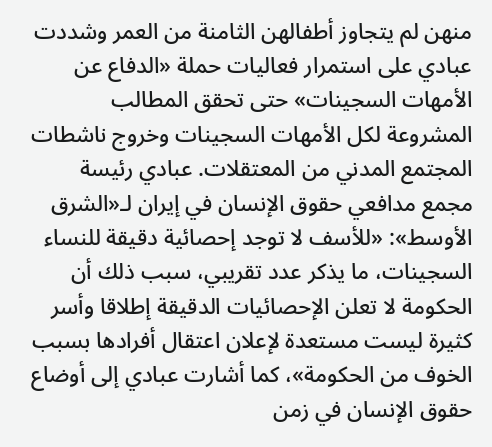منهن لم يتجاوز أطفالهن الثامنة من العمر وشددت عبادي على استمرار فعاليات حملة «الدفاع عن الأمهات السجينات» حتى تحقق المطالب المشروعة لكل الأمهات السجينات وخروج ناشطات المجتمع المدني من المعتقلات. عبادي رئيسة مجمع مدافعي حقوق الإنسان في إيران لـ«الشرق الأوسط»: «للأسف لا توجد إحصائية دقيقة للنساء السجينات، ما يذكر عدد تقريبي، سبب ذلك أن الحكومة لا تعلن الإحصائيات الدقيقة إطلاقا وأسر كثيرة ليست مستعدة لإعلان اعتقال أفرادها بسبب الخوف من الحكومة»، كما أشارت عبادي إلى أوضاع حقوق الإنسان في زمن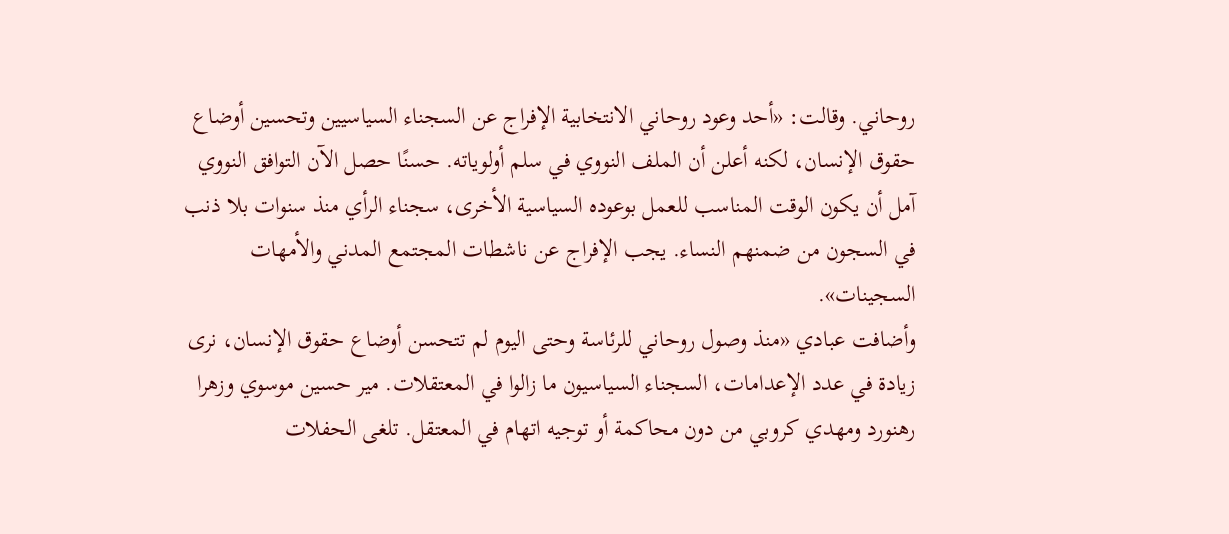روحاني. وقالت: «أحد وعود روحاني الانتخابية الإفراج عن السجناء السياسيين وتحسين أوضاع حقوق الإنسان، لكنه أعلن أن الملف النووي في سلم أولوياته. حسنًا حصل الآن التوافق النووي آمل أن يكون الوقت المناسب للعمل بوعوده السياسية الأخرى، سجناء الرأي منذ سنوات بلا ذنب في السجون من ضمنهم النساء. يجب الإفراج عن ناشطات المجتمع المدني والأمهات السجينات».
وأضافت عبادي «منذ وصول روحاني للرئاسة وحتى اليوم لم تتحسن أوضاع حقوق الإنسان، نرى زيادة في عدد الإعدامات، السجناء السياسيون ما زالوا في المعتقلات. مير حسين موسوي وزهرا رهنورد ومهدي كروبي من دون محاكمة أو توجيه اتهام في المعتقل. تلغى الحفلات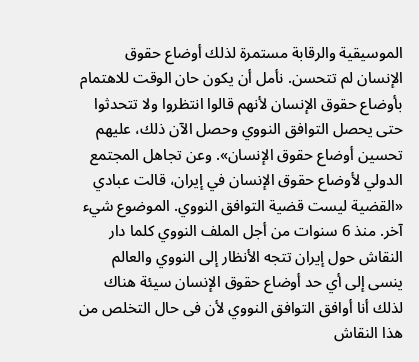الموسيقية والرقابة مستمرة لذلك أوضاع حقوق الإنسان لم تتحسن. نأمل أن يكون حان الوقت للاهتمام بأوضاع حقوق الإنسان لأنهم قالوا انتظروا ولا تتحدثوا حتى يحصل التوافق النووي وحصل الآن ذلك، عليهم تحسين أوضاع حقوق الإنسان». وعن تجاهل المجتمع الدولي لأوضاع حقوق الإنسان في إيران، قالت عبادي «القضية ليست قضية التوافق النووي. الموضوع شيء آخر. منذ 6 سنوات من أجل الملف النووي كلما دار النقاش حول إيران تتجه الأنظار إلى النووي والعالم ينسى إلى أي حد أوضاع حقوق الإنسان سيئة هناك لذلك أنا أوافق التوافق النووي لأن فی حال التخلص من هذا النقاش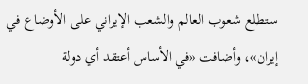ستطلع شعوب العالم والشعب الإيراني على الأوضاع في إيران»، وأضافت «في الأساس أعتقد أي دولة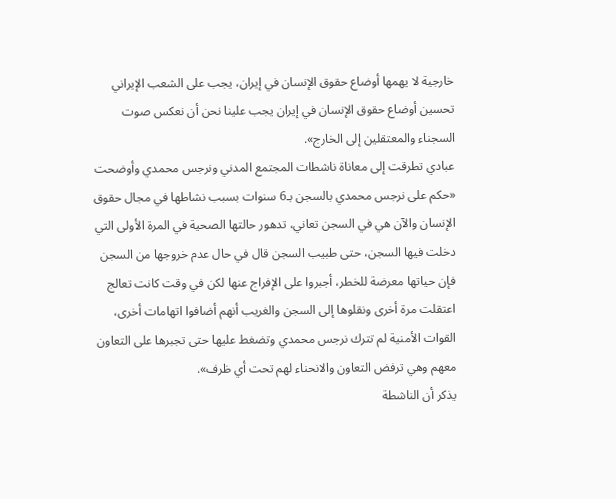خارجية لا يهمها أوضاع حقوق الإنسان في إيران، يجب على الشعب الإيراني تحسين أوضاع حقوق الإنسان في إيران يجب علينا نحن أن نعكس صوت السجناء والمعتقلين إلى الخارج».
عبادي تطرقت إلى معاناة ناشطات المجتمع المدني ونرجس محمدي وأوضحت «حكم على نرجس محمدي بالسجن بـ6 سنوات بسبب نشاطها في مجال حقوق الإنسان والآن هي في السجن تعاني، تدهور حالتها الصحية في المرة الأولى التي دخلت فيها السجن، حتى طبيب السجن قال في حال عدم خروجها من السجن فإن حياتها معرضة للخطر، أجبروا على الإفراج عنها لكن في وقت كانت تعالج اعتقلت مرة أخرى ونقلوها إلى السجن والغريب أنهم أضافوا اتهامات أخرى، القوات الأمنية لم تترك نرجس محمدي وتضغط عليها حتى تجبرها على التعاون معهم وهي ترفض التعاون والانحناء لهم تحت أي ظرف».
يذكر أن الناشطة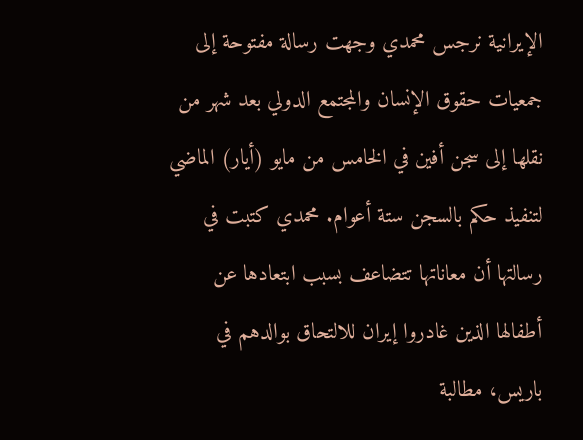الإيرانية نرجس محمدي وجهت رسالة مفتوحة إلى جمعيات حقوق الإنسان والمجتمع الدولي بعد شهر من نقلها إلى سجن أفين في الخامس من مايو (أيار) الماضي لتنفيذ حكم بالسجن ستة أعوام. محمدي كتبت في رسالتها أن معاناتها تتضاعف بسبب ابتعادها عن أطفالها الذين غادروا إيران للالتحاق بوالدهم في باريس، مطالبة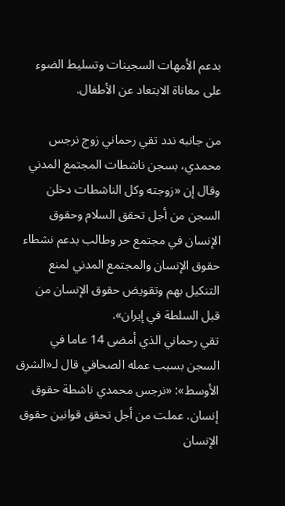بدعم الأمهات السجينات وتسليط الضوء على معاناة الابتعاد عن الأطفال.

من جانبه ندد تقي رحماني زوج نرجس محمدي، بسجن ناشطات المجتمع المدني وقال إن «زوجته وكل الناشطات دخلن السجن من أجل تحقق السلام وحقوق الإنسان في مجتمع حر وطالب بدعم نشطاء حقوق الإنسان والمجتمع المدني لمنع التنكيل بهم وتقويض حقوق الإنسان من قبل السلطة في إيران».
تقي رحماني الذي أمضى 14 عاما في السجن بسبب عمله الصحافي قال لـ«الشرق الأوسط»: «نرجس محمدي ناشطة حقوق إنسان. عملت من أجل تحقق قوانين حقوق الإنسان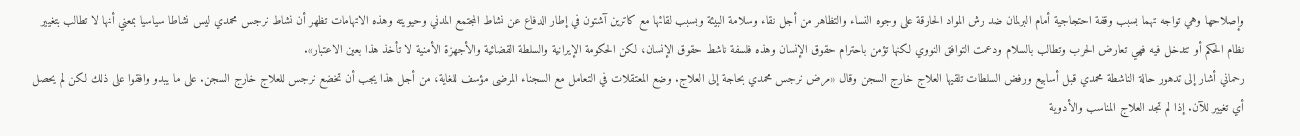وإصلاحها وهي تواجه تهما بسبب وقفة احتجاجية أمام البرلمان ضد رش المواد الحارقة على وجوه النساء والتظاهر من أجل نقاء وسلامة البيئة وبسبب لقائها مع كاترين آشتون في إطار الدفاع عن نشاط المجتمع المدني وحيويته وهذه الاتهامات تظهر أن نشاط نرجس محمدي ليس نشاطا سياسيا بمعني أنها لا تطالب بتغيير نظام الحكم أو تتدخل فيه فهي تعارض الحرب وتطالب بالسلام ودعمت التوافق النووي لكنها تؤمن باحترام حقوق الإنسان وهذه فلسفة ناشط حقوق الإنسان، لكن الحكومة الإيرانية والسلطة القضائية والأجهزة الأمنية لا تأخذ هذا بعين الاعتبار».
رحماني أشار إلى تدهور حالة الناشطة محمدي قبل أسابيع ورفض السلطات تلقيها العلاج خارج السجن وقال «مرض نرجس محمدي بحاجة إلى العلاج. وضع المعتقلات في التعامل مع السجناء المرضى مؤسف للغاية، من أجل هذا يجب أن تخضع نرجس للعلاج خارج السجن. على ما يبدو وافقوا على ذلك لكن لم يحصل أي تغيير للآن. إذا لم تجد العلاج المناسب والأدوية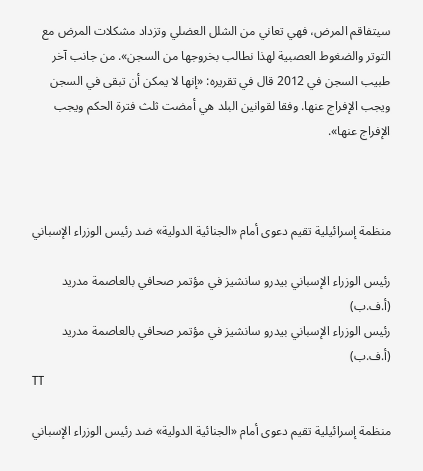سيتفاقم المرض، فهي تعاني من الشلل العضلي وتزداد مشكلات المرض مع التوتر والضغوط العصبية لهذا نطالب بخروجها من السجن». من جانب آخر طبيب السجن في 2012 قال في تقريره: «إنها لا يمكن أن تبقى في السجن ويجب الإفراج عنها. وفقا لقوانين البلد هي أمضت ثلث فترة الحكم ويجب الإفراج عنها».



منظمة إسرائيلية تقيم دعوى أمام «الجنائية الدولية» ضد رئيس الوزراء الإسباني

رئيس الوزراء الإسباني بيدرو سانشيز في مؤتمر صحافي بالعاصمة مدريد (أ.ف.ب)
رئيس الوزراء الإسباني بيدرو سانشيز في مؤتمر صحافي بالعاصمة مدريد (أ.ف.ب)
TT

منظمة إسرائيلية تقيم دعوى أمام «الجنائية الدولية» ضد رئيس الوزراء الإسباني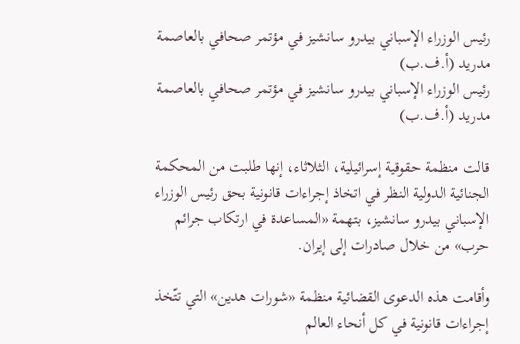رئيس الوزراء الإسباني بيدرو سانشيز في مؤتمر صحافي بالعاصمة مدريد (أ.ف.ب)
رئيس الوزراء الإسباني بيدرو سانشيز في مؤتمر صحافي بالعاصمة مدريد (أ.ف.ب)

قالت منظمة حقوقية إسرائيلية، الثلاثاء، إنها طلبت من المحكمة الجنائية الدولية النظر في اتخاذ إجراءات قانونية بحق رئيس الوزراء الإسباني بيدرو سانشيز، بتهمة «المساعدة في ارتكاب جرائم حرب» من خلال صادرات إلى إيران.

وأقامت هذه الدعوى القضائية منظمة «شورات هدين» التي تتّخذ إجراءات قانونية في كل أنحاء العالم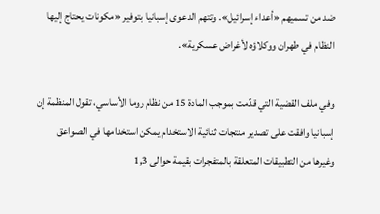ضد من تسميهم «أعداء إسرائيل». وتتهم الدعوى إسبانيا بتوفير «مكونات يحتاج إليها النظام في طهران ووكلاؤه لأغراض عسكرية».

وفي ملف القضية التي قدّمت بموجب المادة 15 من نظام روما الأساسي، تقول المنظمة إن إسبانيا وافقت على تصدير منتجات ثنائية الاستخدام يمكن استخدامها في الصواعق وغيرها من التطبيقات المتعلقة بالمتفجرات بقيمة حوالى 1,3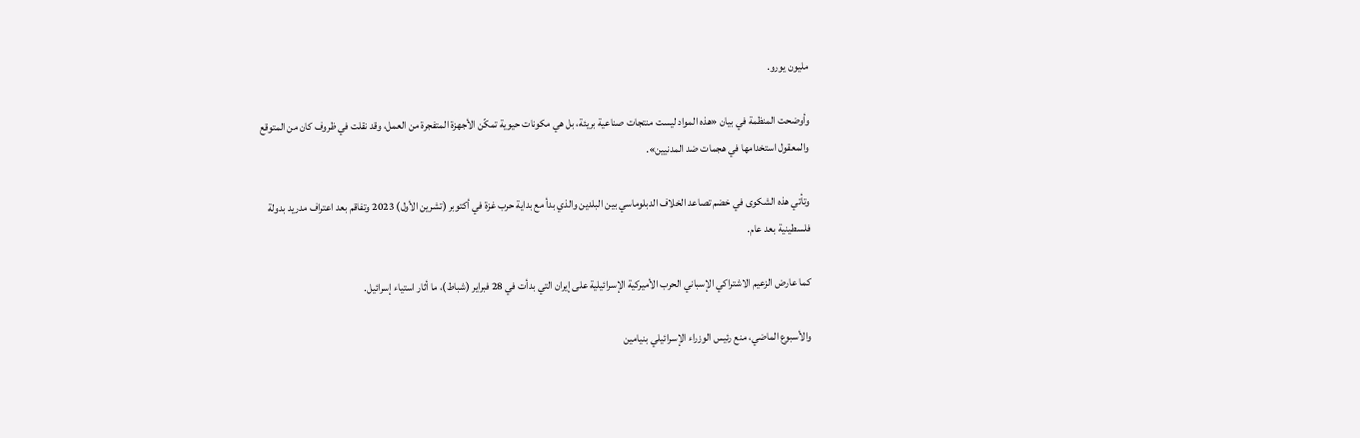مليون يورو.

وأوضحت المنظمة في بيان «هذه المواد ليست منتجات صناعية بريئة، بل هي مكونات حيوية تمكّن الأجهزة المتفجرة من العمل، وقد نقلت في ظروف كان من المتوقع والمعقول استخدامها في هجمات ضد المدنيين».

وتأتي هذه الشكوى في خضم تصاعد الخلاف الدبلوماسي بين البلدين والذي بدأ مع بداية حرب غزة في أكتوبر (تشرين الأول) 2023 وتفاقم بعد اعتراف مدريد بدولة فلسطينية بعد عام.

كما عارض الزعيم الاشتراكي الإسباني الحرب الأميركية الإسرائيلية على إيران التي بدأت في 28 فبراير (شباط)، ما أثار استياء إسرائيل.

والأسبوع الماضي، منع رئيس الوزراء الإسرائيلي بنيامين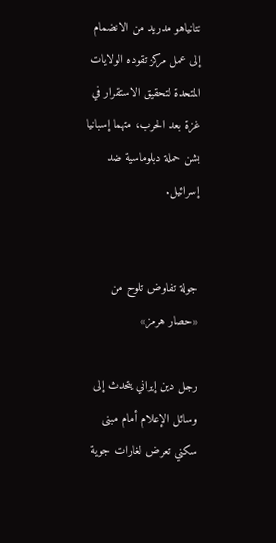نتانياهو مدريد من الانضمام إلى عمل مركز تقوده الولايات المتحدة لتحقيق الاستقرار في غزة بعد الحرب، متهما إسبانيا بشن حملة دبلوماسية ضد إسرائيل.


جولة تفاوض تلوح من «حصار هرمز»

رجل دين إيراني يتحدث إلى وسائل الإعلام أمام مبنى سكني تعرض لغارات جوية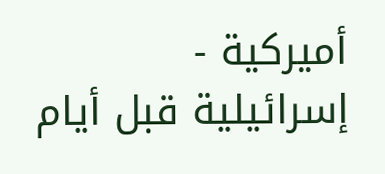أميركية - إسرائيلية قبل أيام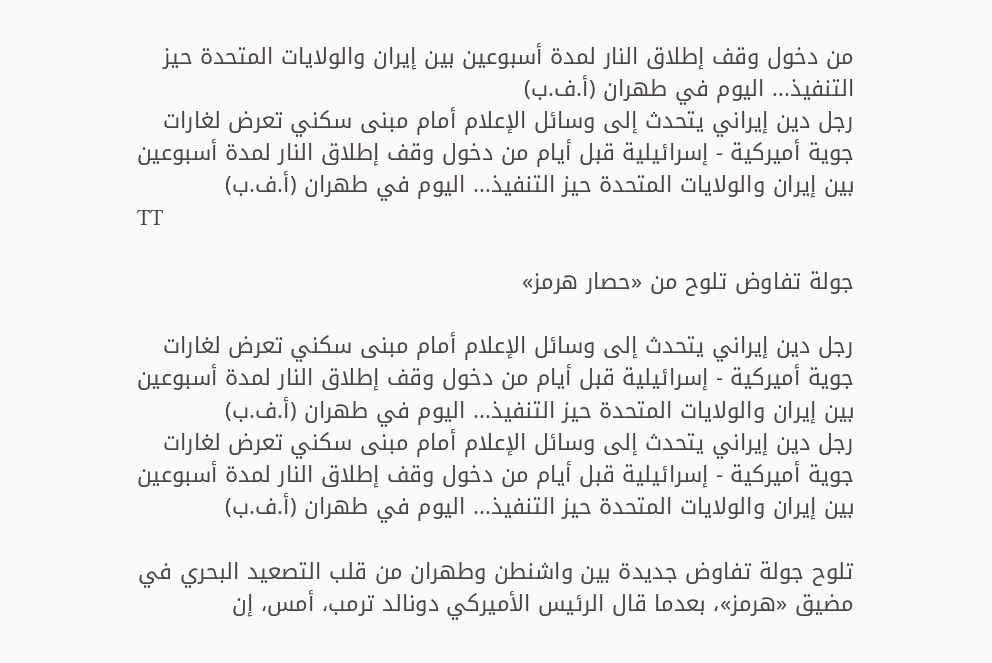من دخول وقف إطلاق النار لمدة أسبوعين بين إيران والولايات المتحدة حيز التنفيذ... اليوم في طهران (أ.ف.ب)
رجل دين إيراني يتحدث إلى وسائل الإعلام أمام مبنى سكني تعرض لغارات جوية أميركية - إسرائيلية قبل أيام من دخول وقف إطلاق النار لمدة أسبوعين بين إيران والولايات المتحدة حيز التنفيذ... اليوم في طهران (أ.ف.ب)
TT

جولة تفاوض تلوح من «حصار هرمز»

رجل دين إيراني يتحدث إلى وسائل الإعلام أمام مبنى سكني تعرض لغارات جوية أميركية - إسرائيلية قبل أيام من دخول وقف إطلاق النار لمدة أسبوعين بين إيران والولايات المتحدة حيز التنفيذ... اليوم في طهران (أ.ف.ب)
رجل دين إيراني يتحدث إلى وسائل الإعلام أمام مبنى سكني تعرض لغارات جوية أميركية - إسرائيلية قبل أيام من دخول وقف إطلاق النار لمدة أسبوعين بين إيران والولايات المتحدة حيز التنفيذ... اليوم في طهران (أ.ف.ب)

تلوح جولة تفاوض جديدة بين واشنطن وطهران من قلب التصعيد البحري في مضيق «هرمز»، بعدما قال الرئيس الأميركي دونالد ترمب، أمس، إن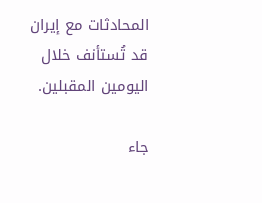المحادثات مع إيران قد تُستأنف خلال اليومين المقبلين.

جاء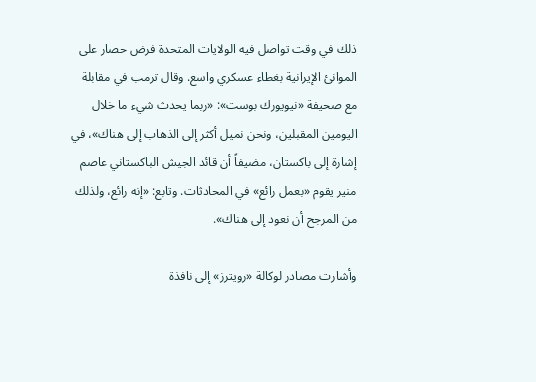ذلك في وقت تواصل فيه الولايات المتحدة فرض حصار على الموانئ الإيرانية بغطاء عسكري واسع. وقال ترمب في مقابلة مع صحيفة «نيويورك بوست»: «ربما يحدث شيء ما خلال اليومين المقبلين، ونحن نميل أكثر إلى الذهاب إلى هناك»، في إشارة إلى باكستان، مضيفاً أن قائد الجيش الباكستاني عاصم منير يقوم «بعمل رائع» في المحادثات. وتابع: «إنه رائع، ولذلك من المرجح أن نعود إلى هناك».

وأشارت مصادر لوكالة «رويترز» إلى نافذة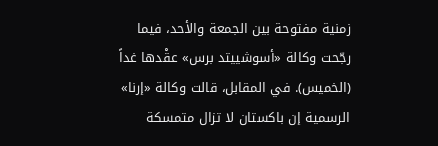زمنية مفتوحة بين الجمعة والأحد، فيما رجّحت وكالة «أسوشييتد برس» عقْدها غداً (الخميس). في المقابل، قالت وكالة «إرنا» الرسمية إن باكستان لا تزال متمسكة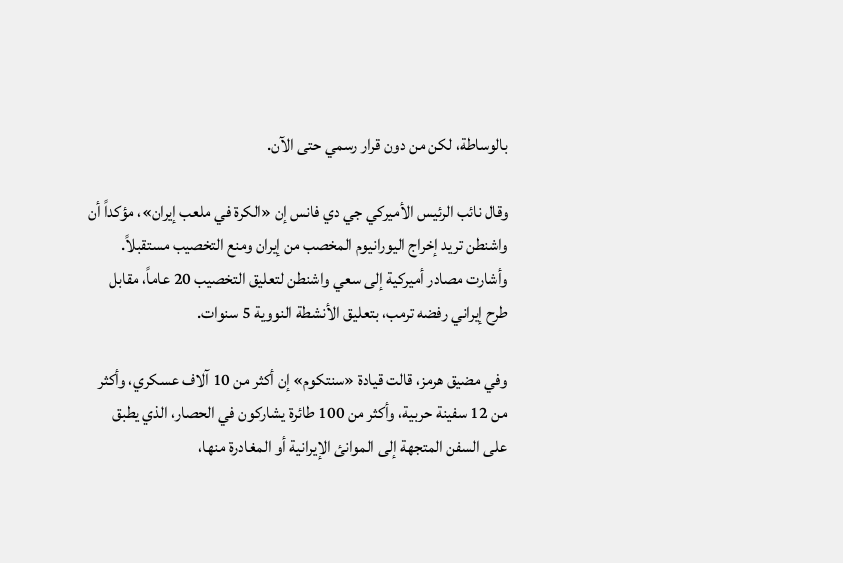بالوساطة، لكن من دون قرار رسمي حتى الآن.

وقال نائب الرئيس الأميركي جي دي فانس إن «الكرة في ملعب إيران»، مؤكداً أن واشنطن تريد إخراج اليورانيوم المخصب من إيران ومنع التخصيب مستقبلاً. وأشارت مصادر أميركية إلى سعي واشنطن لتعليق التخصيب 20 عاماً، مقابل طرح إيراني رفضه ترمب، بتعليق الأنشطة النووية 5 سنوات.

وفي مضيق هرمز، قالت قيادة «سنتكوم» إن أكثر من 10 آلاف عسكري، وأكثر من 12 سفينة حربية، وأكثر من 100 طائرة يشاركون في الحصار، الذي يطبق على السفن المتجهة إلى الموانئ الإيرانية أو المغادرة منها،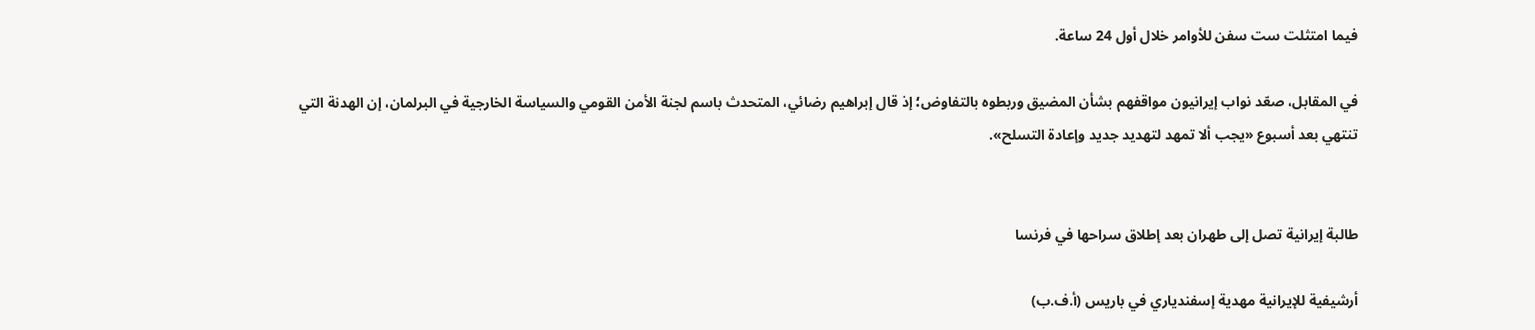فيما امتثلت ست سفن للأوامر خلال أول 24 ساعة.

في المقابل، صعّد نواب إيرانيون مواقفهم بشأن المضيق وربطوه بالتفاوض؛ إذ قال إبراهيم رضائي، المتحدث باسم لجنة الأمن القومي والسياسة الخارجية في البرلمان، إن الهدنة التي تنتهي بعد أسبوع «يجب ألا تمهد لتهديد جديد وإعادة التسلح».


طالبة إيرانية تصل إلى طهران بعد إطلاق سراحها في فرنسا

أرشيفية للإيرانية مهدية إسفندياري في باريس (أ.ف.ب)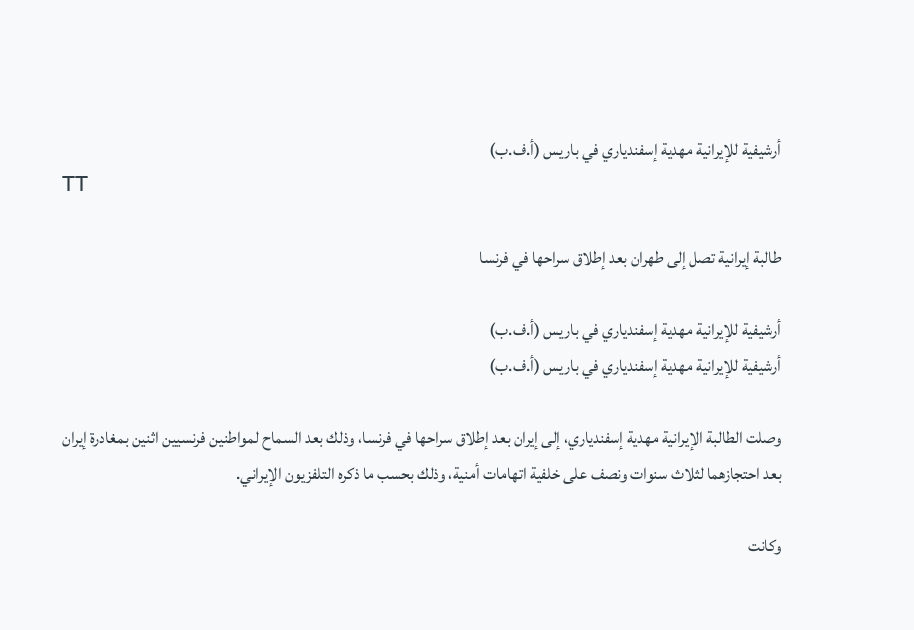أرشيفية للإيرانية مهدية إسفندياري في باريس (أ.ف.ب)
TT

طالبة إيرانية تصل إلى طهران بعد إطلاق سراحها في فرنسا

أرشيفية للإيرانية مهدية إسفندياري في باريس (أ.ف.ب)
أرشيفية للإيرانية مهدية إسفندياري في باريس (أ.ف.ب)

وصلت الطالبة الإيرانية مهدية إسفندياري، ‌إلى ‌إيران بعد إطلاق ‌سراحها في فرنسا، وذلك بعد السماح لمواطنين فرنسيين اثنين بمغادرة إيران بعد احتجازهما ‌لثلاث سنوات ‌ونصف على ‌خلفية ‌اتهامات أمنية، وذلك بحسب ما ذكره التلفزيون الإيراني.

وكانت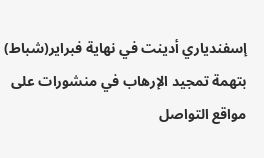إسفندياري أدينت في نهاية فبراير(شباط) بتهمة تمجيد الإرهاب في منشورات على مواقع التواصل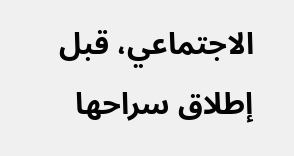الاجتماعي، قبل إطلاق سراحها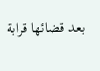بعد قضائها قرابة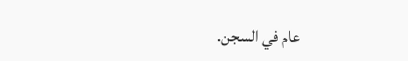عام في السجن.